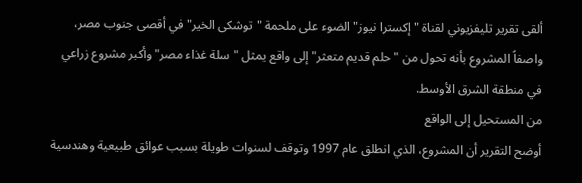ألقى تقرير تليفزيوني لقناة "إكسترا نيوز" الضوء على ملحمة "توشكى الخير" في أقصى جنوب مصر، واصفاً المشروع بأنه تحول من "حلم قديم متعثر" إلى واقع يمثل "سلة غذاء مصر" وأكبر مشروع زراعي في منطقة الشرق الأوسط.
من المستحيل إلى الواقع
أوضح التقرير أن المشروع، الذي انطلق عام 1997 وتوقف لسنوات طويلة بسبب عوائق طبيعية وهندسية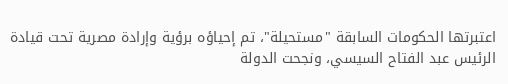اعتبرتها الحكومات السابقة "مستحيلة"، تم إحياؤه برؤية وإرادة مصرية تحت قيادة الرئيس عبد الفتاح السيسي، ونجحت الدولة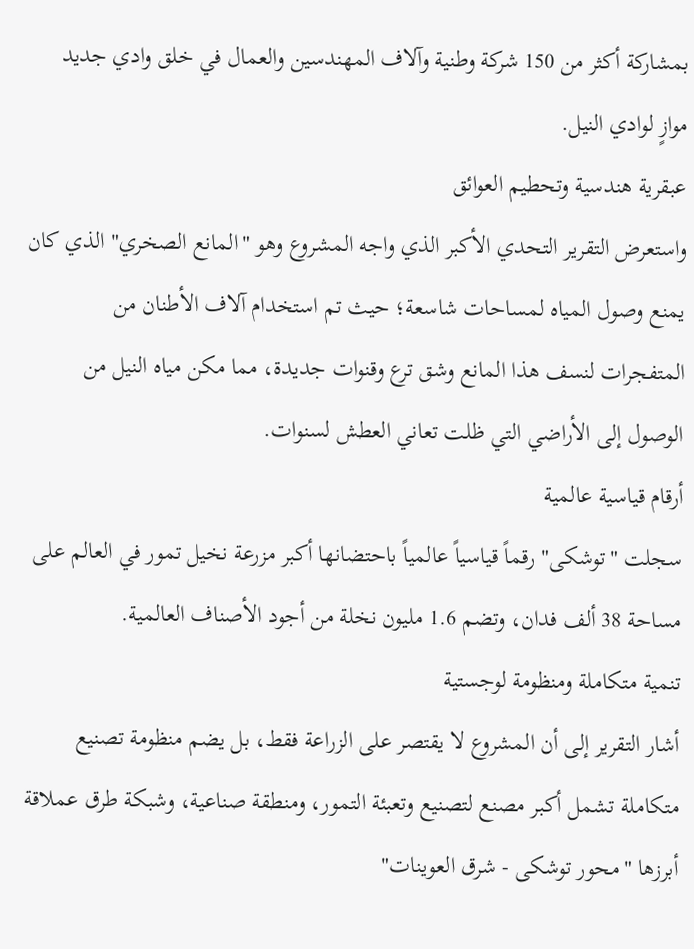بمشاركة أكثر من 150 شركة وطنية وآلاف المهندسين والعمال في خلق وادي جديد موازٍ لوادي النيل.
عبقرية هندسية وتحطيم العوائق
واستعرض التقرير التحدي الأكبر الذي واجه المشروع وهو "المانع الصخري" الذي كان يمنع وصول المياه لمساحات شاسعة؛ حيث تم استخدام آلاف الأطنان من المتفجرات لنسف هذا المانع وشق ترع وقنوات جديدة، مما مكن مياه النيل من الوصول إلى الأراضي التي ظلت تعاني العطش لسنوات.
أرقام قياسية عالمية
سجلت "توشكى" رقماً قياسياً عالمياً باحتضانها أكبر مزرعة نخيل تمور في العالم على مساحة 38 ألف فدان، وتضم 1.6 مليون نخلة من أجود الأصناف العالمية.
تنمية متكاملة ومنظومة لوجستية
أشار التقرير إلى أن المشروع لا يقتصر على الزراعة فقط، بل يضم منظومة تصنيع متكاملة تشمل أكبر مصنع لتصنيع وتعبئة التمور، ومنطقة صناعية، وشبكة طرق عملاقة أبرزها "محور توشكى - شرق العوينات"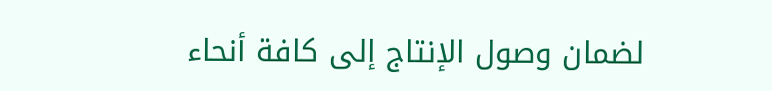لضمان وصول الإنتاج إلى كافة أنحاء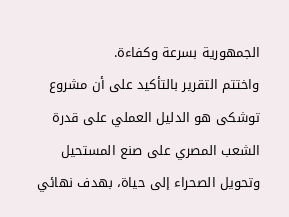الجمهورية بسرعة وكفاءة.
واختتم التقرير بالتأكيد على أن مشروع توشكى هو الدليل العملي على قدرة الشعب المصري على صنع المستحيل وتحويل الصحراء إلى حياة، بهدف نهائي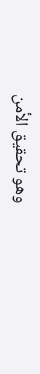وهو تحقيق الأمن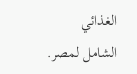الغذائي الشامل لمصر.